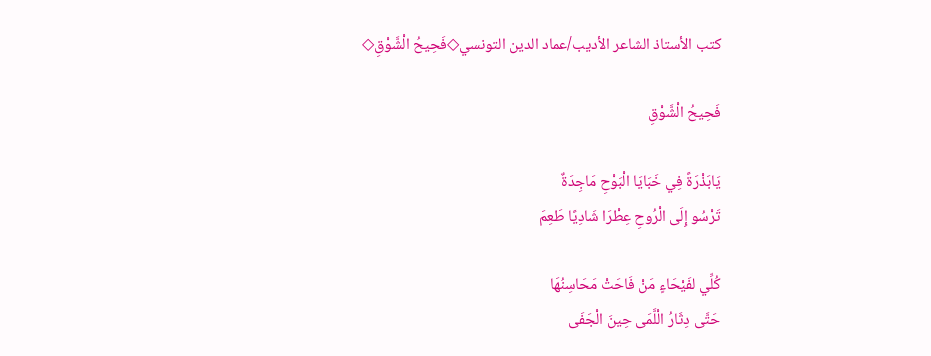كتب الأستاذ الشاعر الأديب/عماد الدين التونسي◇فَحِيحُ الْشَّوْقِ◇

فَحِيحُ الْشَّوْقِ

يَابَذْرَةً فِي خَبَايَا الْبَوْحِ مَاجِدَةٌ
تَرْسُو إِلَى الْرُوحِ عِطْرَا شَادِيًا طَعِمَ

كُلِّي لفَيْحَاءٍ مَنْ فَاحَتْ مَحَاسِنُهَا
حَتَّى دِثَارُ الْلَّمَى حِينَ الْجَفَى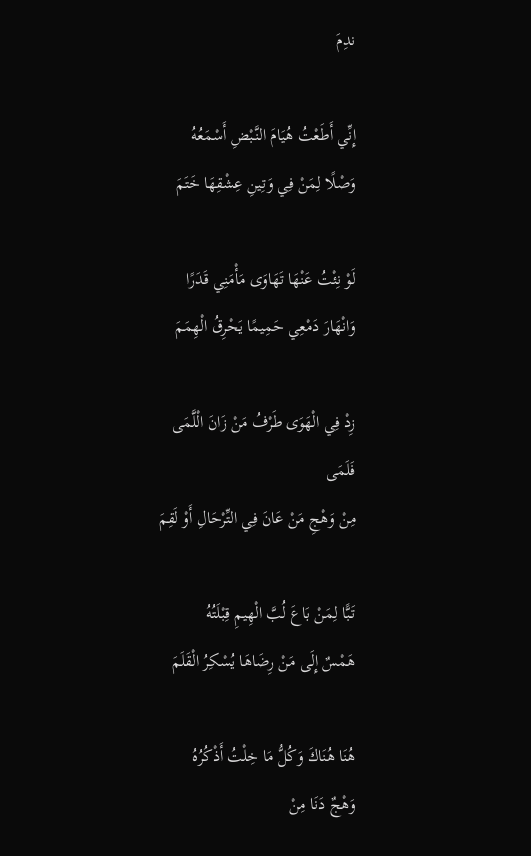ندِمَ

إِنِّي أَطَعْتُ هُيَامَ النَّبْضِ أَسْمَعُهُ
وَصْلًا لِمَنْ فِي وَتِينِ عِشْقِهَا خَتَمَ

لَوْ نِئْتُ عَنْهَا تَهَاوَى مَأْمَنِي قَدَرًا
وَانْهَارَ دَمْعِي حَمِيمًا يَحْرِقُ الْهِمَمَ

زِدْ فِي الْهَوَى طَرْفُ مَنْ زَانَ الْلَّمَى
فَلَمَى
مِنْ وَهْجِ مَنْ عَانَ فِي التِّرْحَالِ أَوْ لَقِمَ

تَبًّا لِمَنْ بَاعَ لُبَّ الْهِيمِ قِبْلَتُهُ
هَمْسٌ إِلَى مَنْ رِضَاهَا يُسْكِرُ الْقَلَمَ

هُنَا هُنَاكَ وَكُلُّ مَا خِلْتُ أَذْكُرُهُ
وَهْجٌ دَنَا مِنْ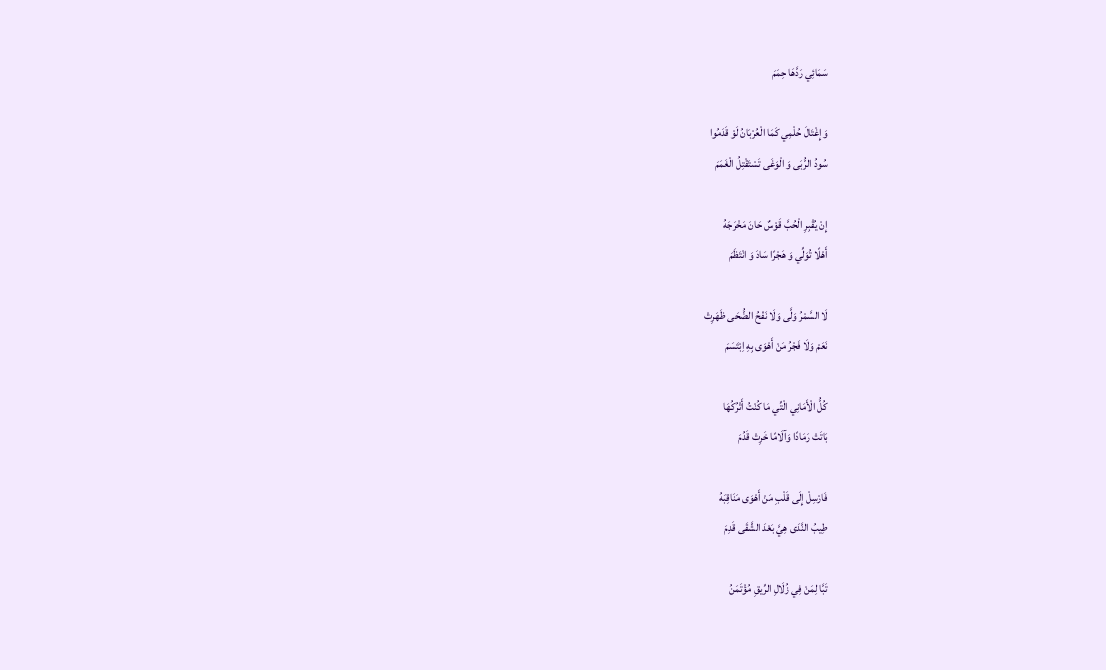سَمَائِي رَدَّهَا حِمَمَ

وَإِغْتَالَ حُلْمِي كَمَا الْعُرْبَانُ لَوْ قَدَمُوا
سُودُ الرُّبَى وَ الْوَغَى تَسْتَقْتِلُ الْغَمَمَ

إِنْ يُقْبِرِ الْحُبَّ قَوْسٌ حَانَ مَخْرَجَهُ
أَهْلًا تُوَلِّي وَ هَجْرًا سَادَ وَ انْتَظَمَ

لَا السَّمْرُ وَلَّى وَلَا نَفْحُ الضُّحَى ظَهَرِتْ
نَعَمْ وَلَا فَجْرُ مَنْ أَهْوَى بِهِ اِبْتَسَمَ

كُلُّ الْأَمَانِي الْتِّي مَا كُنْتُ أَتْرُكُهَا
بَاتَتْ رَمَادًا وَآلَامًا خَرِتْ قَدُمَ

فَارْسِلْ إِلَى قَلْبِ مَنْ أَهْوَى مَنَاقِبَهُ
طِيبُ النَّدَى هِيَّ بَعْدَ الشَّقَى قَدِمَ

تَبَّا لِمَنْ فِي زُلَالِ الرِّيقِ مُؤْتَمَنُ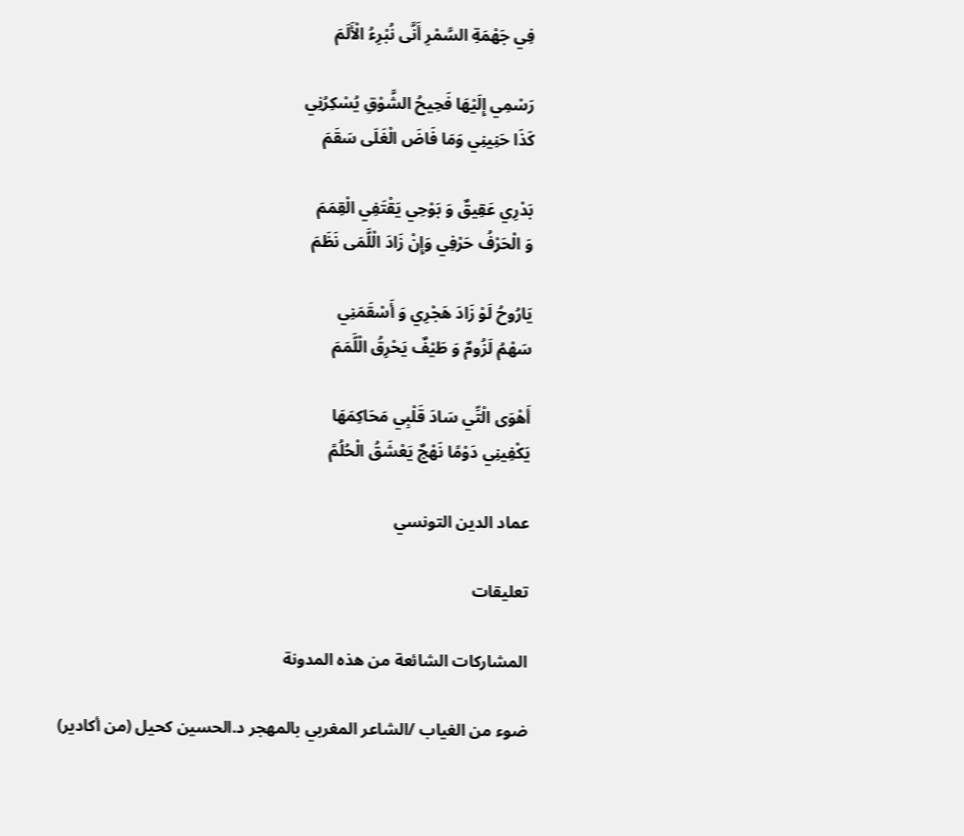فِي جَهْمَةِ السَّمْرِ أَنَّى نُبْرِءُ الْأَلَمَ

رَسْمِي إِلَيْهَا فَحِيحُ الشَّوْقِ يُسْكِرُنِي
كَذَا حَنِينِي وَمَا فَاضَ الْغَلَى سَقَمَ

بَدْرِي عَقِيقٌ وَ بَوْحِي يَقْتَفِي الْقِمَمَ
وَ الْحَرْفُ حَرْفِي وَإِنْ زَادَ الْلَّمَى نَظَمَ

يَارُوحُ لَوْ زَادَ هَجْرِي وَ أَسْقَمَنِي
سَهْمُ لَزُومٌ وَ طَيْفٌ يَحْرِقُ الْلَّمَمَ

أَهْوَى الْتِّي سَادَ قَلْبِي مَحَاكِمَهَا
يَكْفِينِي دَوْمًا نَهْجٌ يَعْشَقُ الْحُلُمً

عماد الدين التونسي

تعليقات

المشاركات الشائعة من هذه المدونة

ضوء من الغياب /الشاعر المغربي بالمهجر د.الحسين كحيل (من أكادير)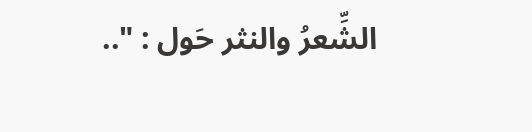الشِّعرُ والنثر حَول : "..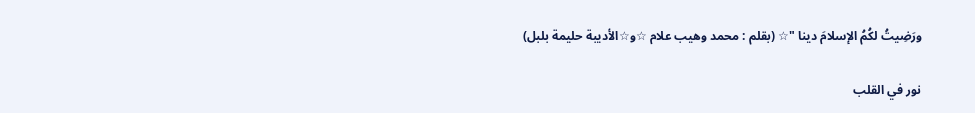ورَضِيتُ لكُمُ الإسلامَ دينا "☆ (بقلم : محمد وهيب علام ☆و☆الأديبة حليمة بلبل)

نور في القلب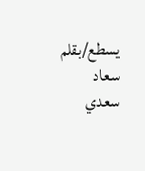يسطع/بقلم سعاد سعدي